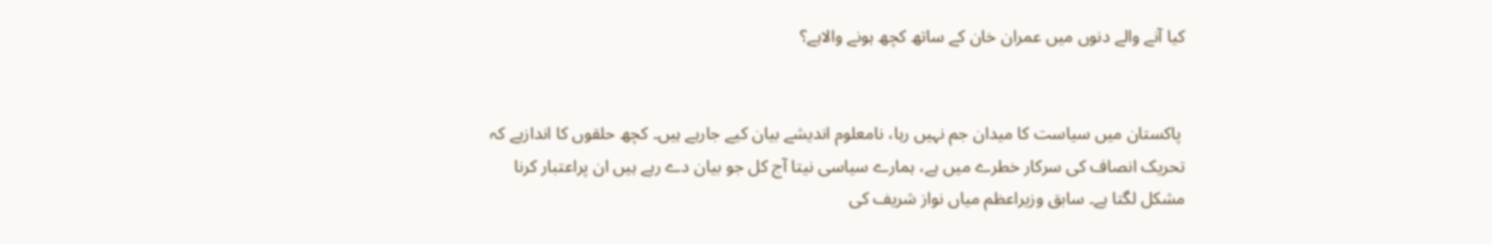کیا آنے والے دنوں میں عمران خان کے ساتھ کچھ ہونے والاہے؟


 پاکستان میں سیاست کا میدان جم نہیں رہا، نامعلوم اندیشے بیان کیے جارہے ہیں۔ کچھ حلقوں کا اندازہے کہ تحریک انصاف کی سرکار خطرے میں ہے، ہمارے سیاسی نیتا آج کل جو بیان دے رہے ہیں ان پراعتبار کرنا مشکل لگتا ہے۔ سابق وزیراعظم میاں نواز شریف کی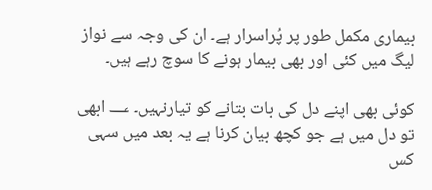بیماری مکمل طور پر پُراسرار ہے۔ ان کی وجہ سے نواز لیگ میں کئی اور بھی بیمار ہونے کا سوچ رہے ہیں۔

کوئی بھی اپنے دل کی بات بتانے کو تیارنہیں۔ ؀ ابھی تو دل میں ہے جو کچھ بیان کرنا ہے یہ بعد میں سہی کس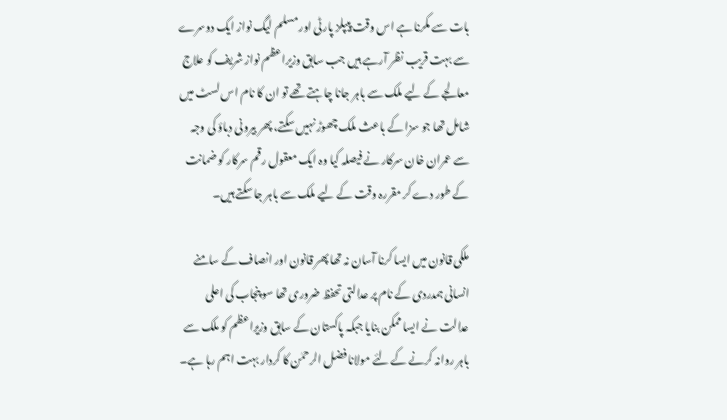بات سے مکرنا ہے اس وقت پیپلز پارٹی اور مسلم لیگ نواز ایک دوسرے سے بہت قریب نظر آرہے ہیں جب سابق وزیراعظم نواز شریف کو علاج معالجے کے لیے ملک سے باہر جانا چاہتے تھے تو ان کا نام اس لسٹ میں شامل تھا جو سزا کے باعث ملک چھوڑ نہیں سکتے، پھر بیرونی دباؤ کی وجہ سے عمران خان سرکار نے فیصلہ کیا وہ ایک معقول رقم سرکار کو ضمانت کے طور دے کر مقررہ وقت کے لیے ملک سے باہر جا سکتے ہیں۔

ملکی قانون میں ایسا کرنا آسان نہ تھا پھر قانون اور انصاف کے سامنے انسانی ہمدردی کے نام پر عدالتی تحفظ ضروری تھا سو پنجاب کی اعلی عدالت نے ایسا ممکن بنایا جبکہ پاکستان کے سابق وزیراعظم کو ملک سے باہر روانہ کرنے کے لئے مولانا فضل الرحمٰن کا کردار بہت اہم رہا ہے۔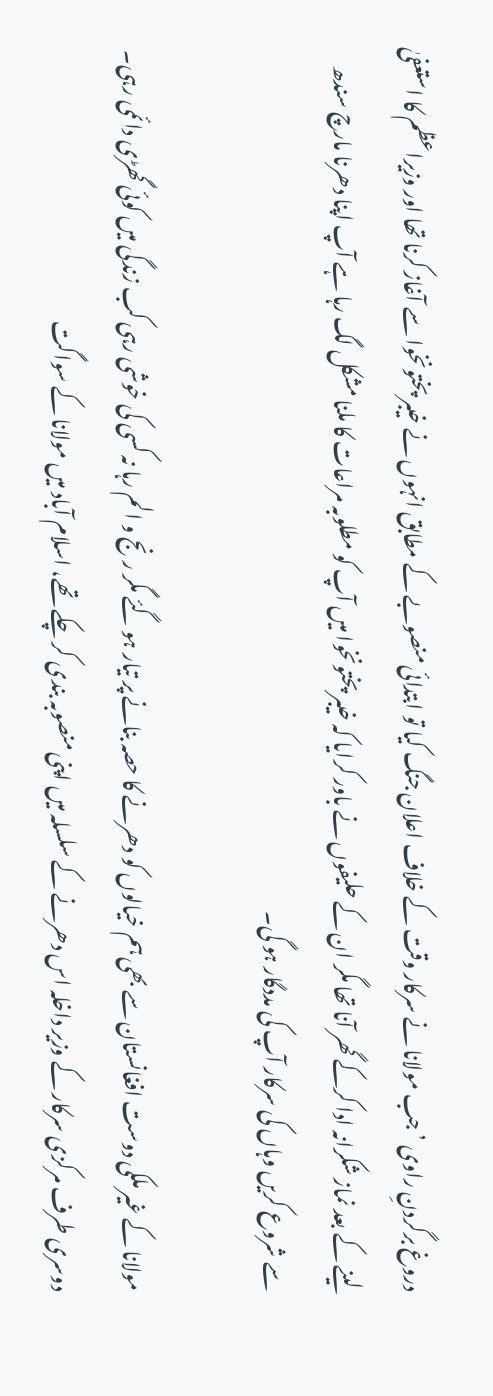دروغ برگردنِ راوی ’جب مولانا نے سرکار وقت کے خلاف اعلان جنگ کیا تو ابتدائی منصوبے کے مطابق انہوں نے خیبر پختونخوا سے آغاز کرنا تھا اور وزیراعظم کا استعفیٰ لینے کے بعد نماز شکرانہ ادا کرکے گھر آنا تھا مگر ان کے حلیفوں نے باور کرایا کہ خیبر پختونخوا میں آپ کو مطلوبہ مراعات کا ملنا مشکل لگ رہا ہے آپ اپنا دھرنا مارچ سندھ سے شروع کریں وہاں کی سرکار آپ کی مددگار ہو گی۔

مولانا کے غیر ملکی دوست افغانستان سے بھی ہم خیالوں کو دھرنے کا حصہ بنانے پر تیار ہو گئے مگر رنج و الم رہا نہ کسی کی خوشی رہی کب زندگی میں کوئی گھڑی دائمی رہی۔ دوسری طرف مرکزی سرکار کے وزیر داخلہ اس دھرنے کے سلسلہ میں اپنی منصوبہ بندی کر چکے تھے، اسلام آباد میں مولانا کے سواگت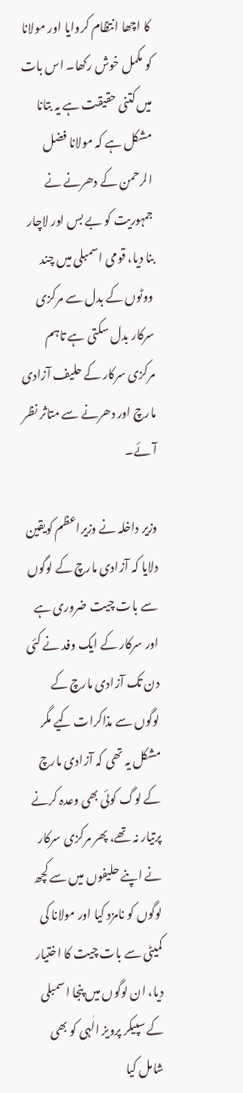کا اچھا انتظام کروایا اور مولانا کو مکمل خوش رکھا۔ اس بات میں کتنی حقیقت ہے یہ بتانا مشکل ہے کہ مولانا فضل الرحمن کے دھرنے نے جمہوریت کو بے بس اور لاچار بنا دیا، قومی اسمبلی میں چند ووٹوں کے بدل سے مرکزی سرکار بدل سکتی ہے تاہم مرکزی سرکار کے حلیف آزادی مارچ اور دھرنے سے متاثر نظر آئے۔

وزیر داخلہ نے وزیراعظم کویقین دلایا کہ آزادی مارچ کے لوگوں سے بات چیت ضروری ہے اور سرکار کے ایک وفد نے کئی دن تک آزادی مارچ کے لوگوں سے مذاکرات کیے مگر مشکل یہ تھی کہ آزادی مارچ کے لوگ کوئی بھی وعدہ کرنے پرتیار نہ تھے، پھر مرکزی سرکار نے اپنے حلیفوں میں سے کچھ لوگوں کو نامزد کیا اور مولانا کی کمیٹی سے بات چیت کا اختیار دیا، ان لوگوں میں پنجا اسمبلی کے سپیکر پرویز الٰہی کو بھی شامل کیا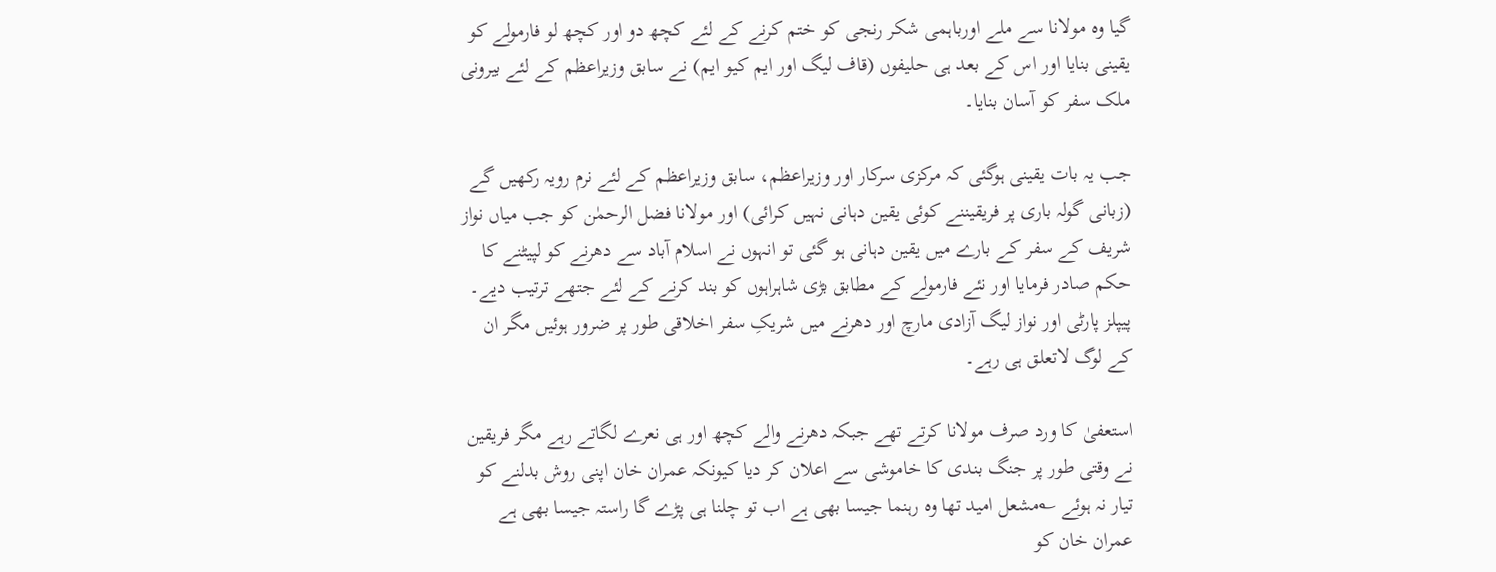گیا وہ مولانا سے ملے اورباہمی شکر رنجی کو ختم کرنے کے لئے کچھ دو اور کچھ لو فارمولے کو یقینی بنایا اور اس کے بعد ہی حلیفوں (قاف لیگ اور ایم کیو ایم) نے سابق وزیراعظم کے لئے بیرونی ملک سفر کو آسان بنایا۔

جب یہ بات یقینی ہوگئی کہ مرکزی سرکار اور وزیراعظم، سابق وزیراعظم کے لئے نرم رویہ رکھیں گے (زبانی گولہ باری پر فریقیننے کوئی یقین دہانی نہیں کرائی) اور مولانا فضل الرحمٰن کو جب میاں نواز شریف کے سفر کے بارے میں یقین دہانی ہو گئی تو انہوں نے اسلام آباد سے دھرنے کو لپیٹنے کا حکم صادر فرمایا اور نئے فارمولے کے مطابق بڑی شاہراہوں کو بند کرنے کے لئے جتھے ترتیب دیے۔ پیپلز پارٹی اور نواز لیگ آزادی مارچ اور دھرنے میں شریکِ سفر اخلاقی طور پر ضرور ہوئیں مگر ان کے لوگ لاتعلق ہی رہے۔

استعفیٰ کا ورد صرف مولانا کرتے تھے جبکہ دھرنے والے کچھ اور ہی نعرے لگاتے رہے مگر فریقین نے وقتی طور پر جنگ بندی کا خاموشی سے اعلان کر دیا کیونکہ عمران خان اپنی روش بدلنے کو تیار نہ ہوئے ؎مشعل امید تھا وہ رہنما جیسا بھی ہے اب تو چلنا ہی پڑے گا راستہ جیسا بھی ہے عمران خان کو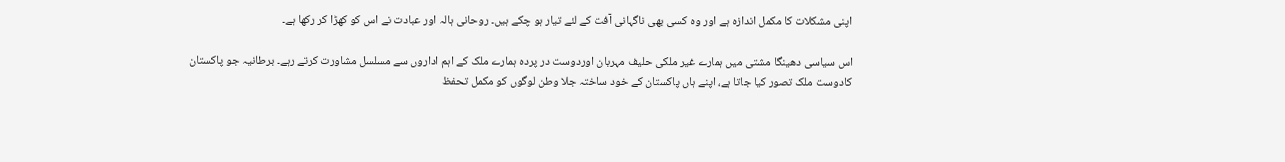اپنی مشکلات کا مکمل اندازہ ہے اور وہ کسی بھی ناگہانی آفت کے لئے تیار ہو چکے ہیں۔ روحانی ہالہ اور عبادت نے اس کو کھڑا کر رکھا ہے۔

اس سیاسی دھینگا مشتی میں ہمارے غیر ملکی حلیف مہربان اوردوست در پردہ ہمارے ملک کے اہم اداروں سے مسلسل مشاورت کرتے رہے۔ برطانیہ جو پاکستان کادوست ملک تصور کیا جاتا ہے، اپنے ہاں پاکستان کے خود ساختہ جلا وطن لوگوں کو مکمل تحفظ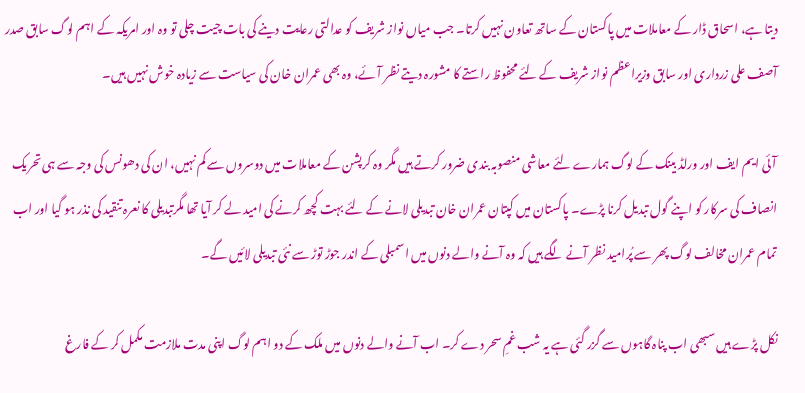دیتا ہے، اسحاق ڈار کے معاملات میں پاکستان کے ساتھ تعاون نہیں کرتا۔ جب میاں نواز شریف کو عدالتی رعایت دینے کی بات چیت چلی تو وہ اور امریکہ کے اہم لوگ سابق صدر آصف علی زرداری اور سابق وزیراعظم نواز شریف کے لئے محفوظ راستے کا مشورہ دیتے نظر آئے، وہ بھی عمران خان کی سیاست سے زیادہ خوش نہیں ہیں۔

آئی ایم ایف اور ورلڈ بینک کے لوگ ہمارے لئے معاشی منصوبہ بندی ضرور کرتے ہیں مگر وہ کرپشن کے معاملات میں دوسروں سے کم نہیں، ان کی دھونس کی وجہ سے ہی تحریک انصاف کی سرکار کو اپنے گول تبدیل کرنا پڑے۔ پاکستان میں کپتان عمران خان تبدیلی لانے کے لئے بہت کچھ کرنے کی امید لے کر آیا تھا مگرتبدیلی کا نعرہ تنقید کی نذر ہو گیا اور اب تمام عمران مخالف لوگ پھر سے پُرامید نظر آنے لگے ہیں کہ وہ آنے والے دنوں میں اسمبلی کے اندر جوڑ توڑ سے نئی تبدیلی لائیں گے۔

نکل پڑے ہیں سبھی اب پناہ گاہوں سے گزر گئی ہے یہ شب غمِ سحر دے کر۔ اب آنے والے دنوں میں ملک کے دو اہم لوگ اپنی مدت ملازمت مکمل کر کے فارغ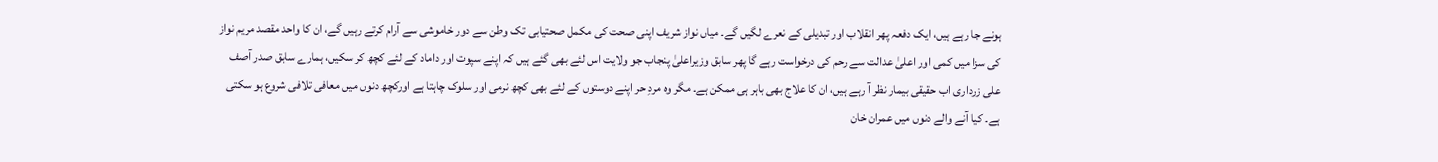ہونے جا رہے ہیں، ایک دفعہ پھر انقلاب اور تبدیلی کے نعرے لگیں گے۔ میاں نواز شریف اپنی صحت کی مکمل صحتیابی تک وطن سے دور خاموشی سے آرام کرتے رہیں گے، ان کا واحد مقصد مریم نواز کی سزا میں کمی اور اعلیٰ عدالت سے رحم کی درخواست رہے گا پھر سابق وزیراعلیٰ پنجاب جو ولایت اس لئے بھی گئے ہیں کہ اپنے سپوت اور داماد کے لئے کچھ کر سکیں، ہمارے سابق صدر آصف علی زرداری اب حقیقی بیمار نظر آ رہے ہیں، ان کا علاج بھی باہر ہی ممکن ہے۔ مگر وہ مردِ حر اپنے دوستوں کے لئے بھی کچھ نرمی اور سلوک چاہتا ہے اورکچھ دنوں میں معافی تلافی شروع ہو سکتی ہے۔ کیا آنے والے دنوں میں عمران خان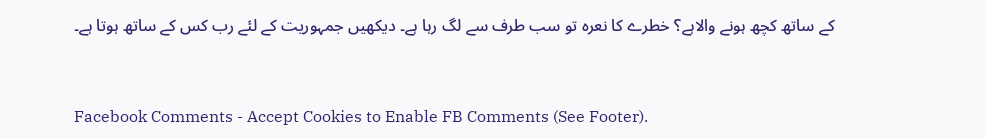کے ساتھ کچھ ہونے والاہے؟ خطرے کا نعرہ تو سب طرف سے لگ رہا ہے۔ دیکھیں جمہوریت کے لئے رب کس کے ساتھ ہوتا ہے۔


Facebook Comments - Accept Cookies to Enable FB Comments (See Footer).